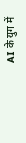AI के युग में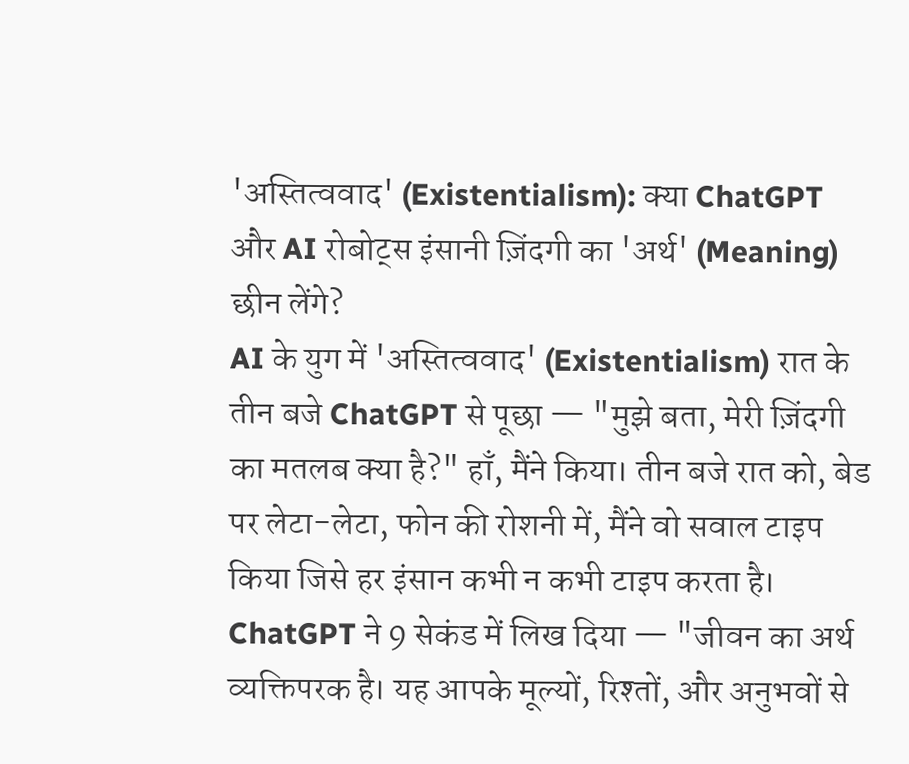'अस्तित्ववाद' (Existentialism): क्या ChatGPT और AI रोबोट्स इंसानी ज़िंदगी का 'अर्थ' (Meaning) छीन लेंगे?
AI के युग में 'अस्तित्ववाद' (Existentialism) रात के तीन बजे ChatGPT से पूछा — "मुझे बता, मेरी ज़िंदगी का मतलब क्या है?" हाँ, मैंने किया। तीन बजे रात को, बेड पर लेटा-लेटा, फोन की रोशनी में, मैंने वो सवाल टाइप किया जिसे हर इंसान कभी न कभी टाइप करता है। ChatGPT ने 9 सेकंड में लिख दिया — "जीवन का अर्थ व्यक्तिपरक है। यह आपके मूल्यों, रिश्तों, और अनुभवों से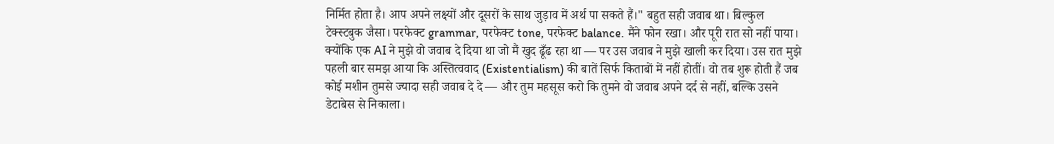निर्मित होता है। आप अपने लक्ष्यों और दूसरों के साथ जुड़ाव में अर्थ पा सकते हैं।" बहुत सही जवाब था। बिल्कुल टेक्स्टबुक जैसा। परफेक्ट grammar, परफेक्ट tone, परफेक्ट balance. मैंने फोन रखा। और पूरी रात सो नहीं पाया। क्योंकि एक AI ने मुझे वो जवाब दे दिया था जो मैं खुद ढूँढ रहा था — पर उस जवाब ने मुझे खाली कर दिया। उस रात मुझे पहली बार समझ आया कि अस्तित्ववाद (Existentialism) की बातें सिर्फ किताबों में नहीं होतीं। वो तब शुरू होती हैं जब कोई मशीन तुमसे ज्यादा सही जवाब दे दे — और तुम महसूस करो कि तुमने वो जवाब अपने दर्द से नहीं, बल्कि उसने डेटाबेस से निकाला।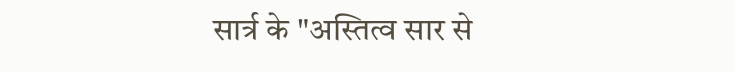सार्त्र के "अस्तित्व सार से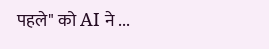पहले" को AI ने ...